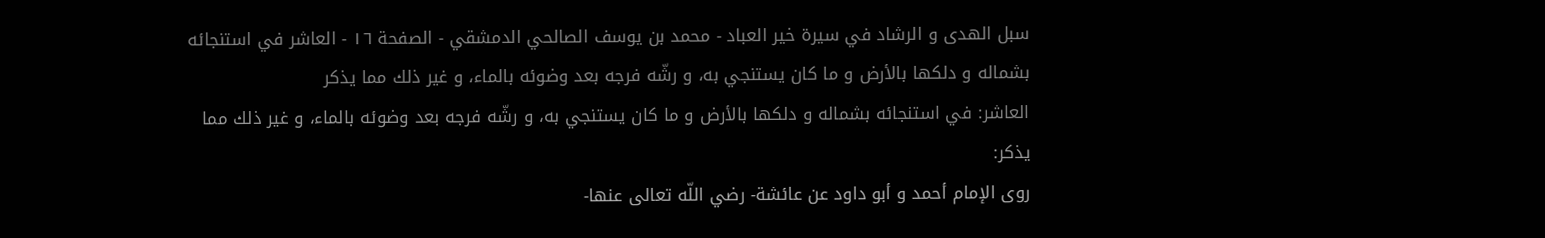سبل الهدى و الرشاد في سيرة خير العباد - محمد بن يوسف الصالحي الدمشقي - الصفحة ١٦ - العاشر في استنجائه بشماله و دلكها بالأرض و ما كان يستنجي به، و رشّه فرجه بعد وضوئه بالماء، و غير ذلك مما يذكر
العاشر: في استنجائه بشماله و دلكها بالأرض و ما كان يستنجي به، و رشّه فرجه بعد وضوئه بالماء، و غير ذلك مما يذكر:
روى الإمام أحمد و أبو داود عن عائشة- رضي اللّه تعالى عنها-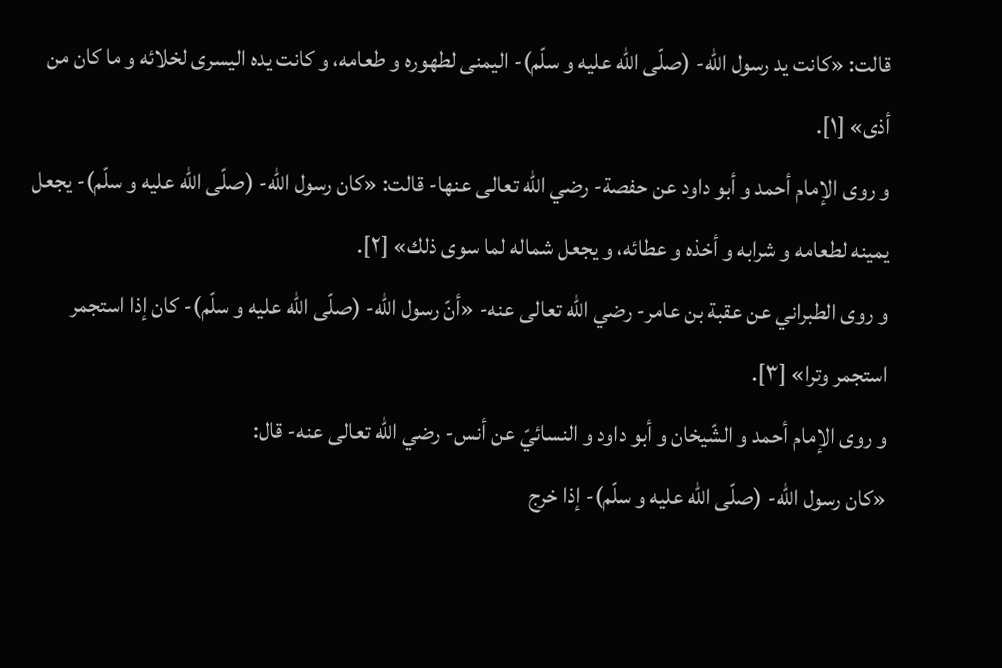قالت: «كانت يد رسول اللّه- (صلّى اللّه عليه و سلّم)- اليمنى لطهوره و طعامه، و كانت يده اليسرى لخلائه و ما كان من أذى» [١].
و روى الإمام أحمد و أبو داود عن حفصة- رضي اللّه تعالى عنها- قالت: «كان رسول اللّه- (صلّى اللّه عليه و سلّم)- يجعل يمينه لطعامه و شرابه و أخذه و عطائه، و يجعل شماله لما سوى ذلك» [٢].
و روى الطبراني عن عقبة بن عامر- رضي اللّه تعالى عنه- «أنّ رسول اللّه- (صلّى اللّه عليه و سلّم)- كان إذا استجمر استجمر وترا» [٣].
و روى الإمام أحمد و الشّيخان و أبو داود و النسائيّ عن أنس- رضي اللّه تعالى عنه- قال:
«كان رسول اللّه- (صلّى اللّه عليه و سلّم)- إذا خرج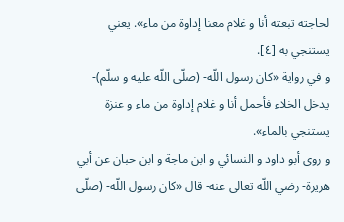لحاجته تبعته أنا و غلام معنا إداوة من ماء». يعني يستنجي به [٤].
و في رواية «كان رسول اللّه- (صلّى اللّه عليه و سلّم)- يدخل الخلاء فأحمل أنا و غلام إداوة من ماء و عنزة يستنجي بالماء».
و روى أبو داود و النسائي و ابن ماجة و ابن حبان عن أبي هريرة- رضي اللّه تعالى عنه- قال «كان رسول اللّه- (صلّى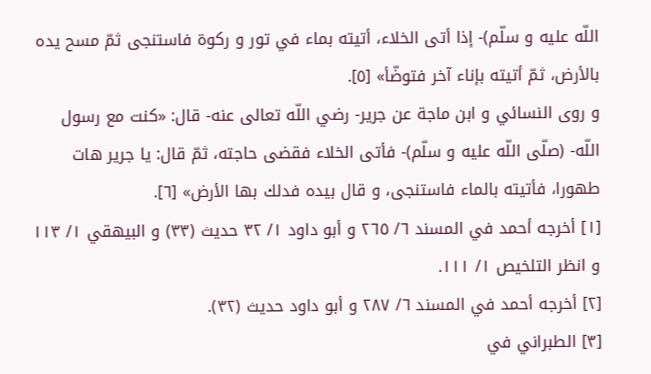اللّه عليه و سلّم)- إذا أتى الخلاء، أتيته بماء في تور و ركوة فاستنجى ثمّ مسح يده بالأرض، ثمّ أتيته بإناء آخر فتوضّأ» [٥].
و روى النسائي و ابن ماجة عن جرير- رضي اللّه تعالى عنه- قال: «كنت مع رسول اللّه- (صلّى اللّه عليه و سلّم)- فأتى الخلاء فقضى حاجته، ثمّ قال: يا جرير هات طهورا، فأتيته بالماء فاستنجى، و قال بيده فدلك بها الأرض» [٦].
[١] أخرجه أحمد في المسند ٦/ ٢٦٥ و أبو داود ١/ ٣٢ حديث (٣٣) و البيهقي ١/ ١١٣ و انظر التلخيص ١/ ١١١.
[٢] أخرجه أحمد في المسند ٦/ ٢٨٧ و أبو داود حديث (٣٢).
[٣] الطبراني في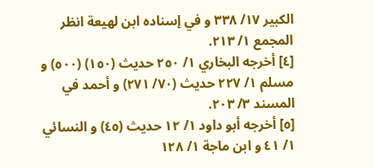الكبير ١٧/ ٣٣٨ و في إسناده ابن لهيعة انظر المجمع ١/ ٢١٣.
[٤] أخرجه البخاري ١/ ٢٥٠ حديث (١٥٠) (٥٠٠) و مسلم ١/ ٢٢٧ حديث (٧٠/ ٢٧١) و أحمد في المسند ٣/ ٢٠٣.
[٥] أخرجه أبو داود ١/ ١٢ حديث (٤٥) و النسائي ١/ ٤١ و ابن ماجة ١/ ١٢٨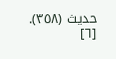حديث (٣٥٨).
[٦]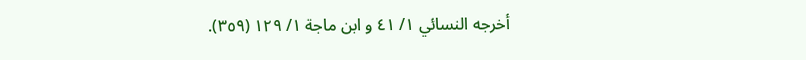أخرجه النسائي ١/ ٤١ و ابن ماجة ١/ ١٢٩ (٣٥٩).